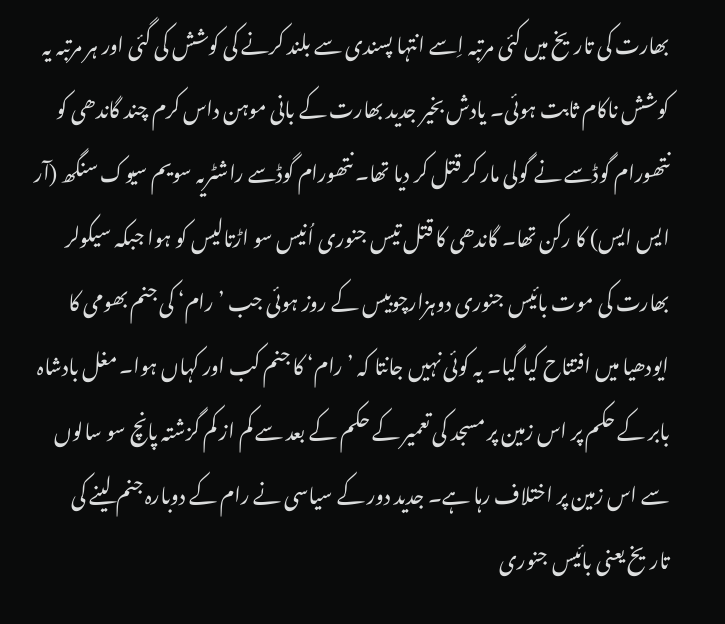بھارت کی تاریخ میں کئی مرتبہ اِسے انتہا پسندی سے بلند کرنے کی کوشش کی گئی اور ہر مرتبہ یہ کوشش ناکام ثابت ہوئی۔ یادش بخیر جدید بھارت کے بانی موہن داس کرم چند گاندھی کو نتھورام گوڈسے نے گولی مار کر قتل کر دیا تھا۔ نتھورام گوڈسے راشٹریہ سویم سیوک سنگھ (آر ایس ایس) کا رکن تھا۔ گاندھی کا قتل تیس جنوری اُنیس سو اڑتالیس کو ہوا جبکہ سیکولر بھارت کی موت بائیس جنوری دوہزارچوبیس کے روز ہوئی جب ’رام‘ کی جنم بھومی کا ایودھیا میں افتتاح کیا گیا۔ یہ کوئی نہیں جانتا کہ ’رام‘ کا جنم کب اور کہاں ہوا۔ مغل بادشاہ بابر کے حکم پر اس زمین پر مسجد کی تعمیر کے حکم کے بعد سے کم از کم گزشتہ پانچ سو سالوں سے اس زمین پر اختلاف رہا ہے۔ جدید دور کے سیاسی نے رام کے دوبارہ جنم لینے کی تاریخ یعنی بائیس جنوری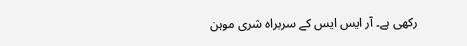رکھی ہے۔ آر ایس ایس کے سربراہ شری موہن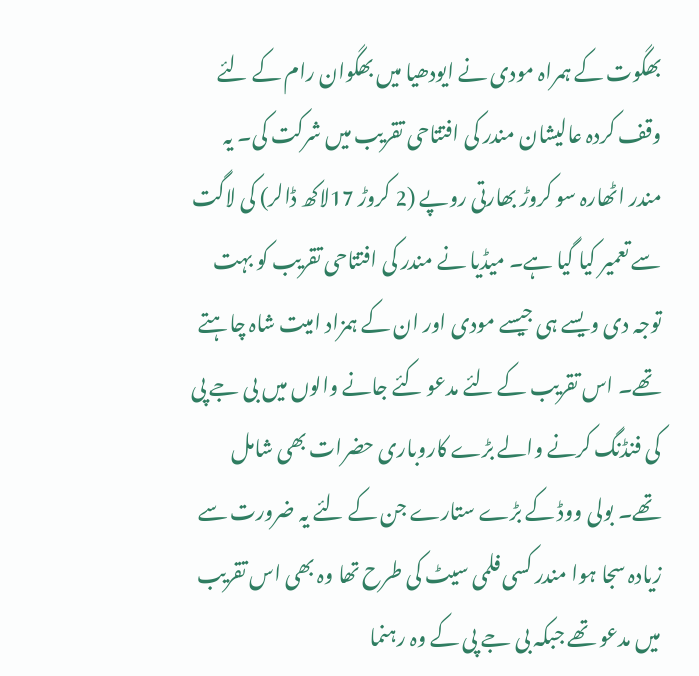بھگوت کے ہمراہ مودی نے ایودھیا میں بھگوان رام کے لئے وقف کردہ عالیشان مندر کی افتتاحی تقریب میں شرکت کی۔ یہ مندر اٹھارہ سو کروڑ بھارتی روپے (2 کروڑ 17لاکھ ڈالر) کی لاگت سے تعمیر کیا گیا ہے۔ میڈیا نے مندر کی افتتاحی تقریب کو بہت توجہ دی ویسے ہی جیسے مودی اور ان کے ہمزاد امیت شاہ چاہتے تھے۔ اس تقریب کے لئے مدعو کئے جانے والوں میں بی جے پی کی فنڈنگ کرنے والے بڑے کاروباری حضرات بھی شامل تھے۔ بولی ووڈ کے بڑے ستارے جن کے لئے یہ ضرورت سے زیادہ سجا ہوا مندر کسی فلمی سیٹ کی طرح تھا وہ بھی اس تقریب میں مدعو تھے جبکہ بی جے پی کے وہ رہنما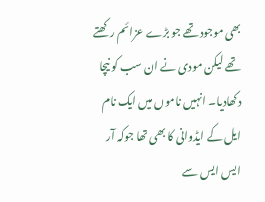بھی موجود تھے جو بڑے عزائم رکھتے تھے لیکن مودی نے ان سب کو نیچا دکھادیا۔ انہیں ناموں میں ایک نام ایل کے ایڈوانی کا بھی تھا جوکہ آر ایس ایس سے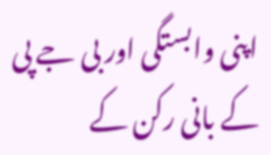اپنی وابستگی اور بی جے پی کے بانی رکن کے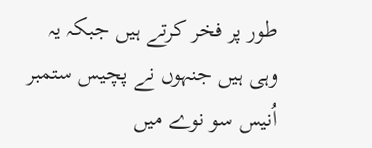طور پر فخر کرتے ہیں جبکہ یہ وہی ہیں جنہوں نے پچیس ستمبر اُنیس سو نوے میں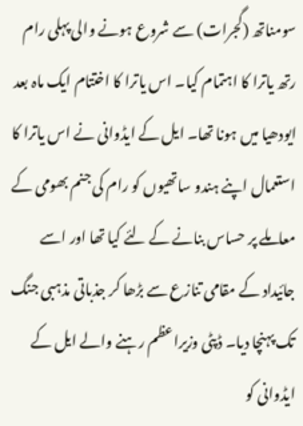سومناتھ (گجرات) سے شروع ہونے والی پہلی رام رتھ یاترا کا اہتمام کیا۔ اس یاترا کا اختتام ایک ماہ بعد ایودھیا میں ہونا تھا۔ ایل کے ایڈوانی نے اس یاترا کا استعمال اپنے ہندو ساتھیوں کو رام کی جنم بھومی کے معاملے پر حساس بنانے کے لئے کیا تھا اور اسے جائیداد کے مقامی تنازع سے بڑھا کر جذباتی مذہبی جنگ تک پہنچا دیا۔ ڈپٹی وزیراعظم رہنے والے ایل کے ایڈوانی کو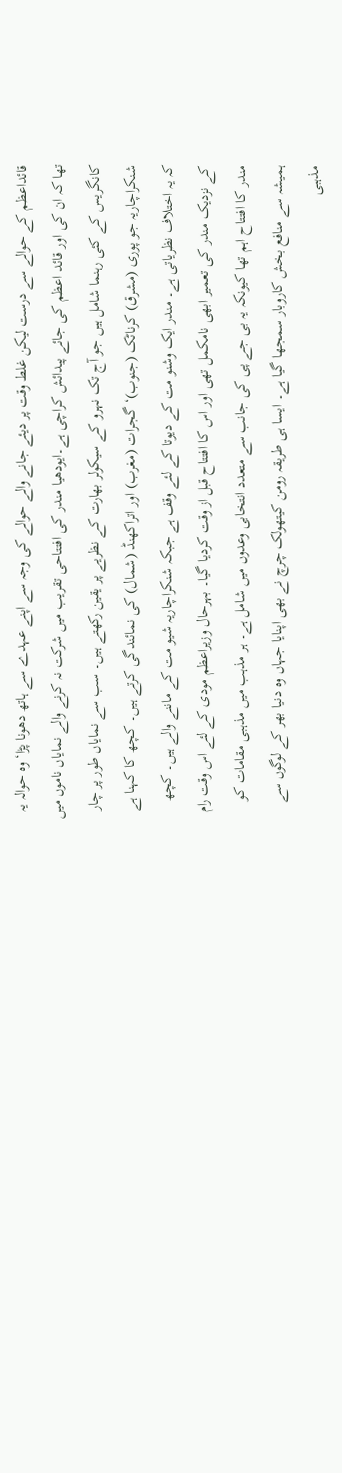قائداعظم کے حوالے سے درست لیکن غلط وقت پر دیئے جانے والے حوالے کی وجہ سے اپنے عہدے سے ہاتھ دھونا پڑا‘ وہ حوالہ یہ تھا کہ ان کی اور قائد اعظم کی جائے پیدائش کراچی ہے۔ایودھیا مندر کی افتتاحی تقریب میں شرکت نہ کرنے والے نمایاں ناموں میں کانگریس کے کئی رہنما شامل ہیں جو آج تک نہرو کے سیکولر بھارت کے نظریے پر یقین رکھتے ہیں۔ سب سے نمایاں طور پر چار شنکراچاریہ جو پوری (مشرق) کرناٹک (جنوب)‘ گجرات (مغرب) اور اتراکھنڈ (شمال) کی نمائندگی کرتے ہیں۔ کچھ کا کہنا ہے کہ یہ اختلاف نظریاتی ہے۔ مندر ایک وشنو مت کے دیوتا کے لئے وقف ہے جبکہ شنکراچاریہ شیو مت کے ماننے والے ہیں۔ کچھ کے نزدیک مندر کی تعمیر ابھی نامکمل تھی اور اس کا افتتاح قبل از وقت کردیا گیا۔ بہرحال وزیراعظم مودی کے لئے اس وقت رام مندر کا افتتاح اہم تھا کیونکہ یہ بی جے پی کی جانب سے متعدد انتخابی وعدوں میں شامل ہے۔ ہر مذہب میں مذہبی مقامات کو ہمیشہ سے منافع بخش کاروبار سمجھا گیا ہے۔ ایسا ہی طریقہ رومن کیتھولک چرچ نے بھی اپنایا جہاں وہ دنیا بھر کے لوگوں سے مذہبی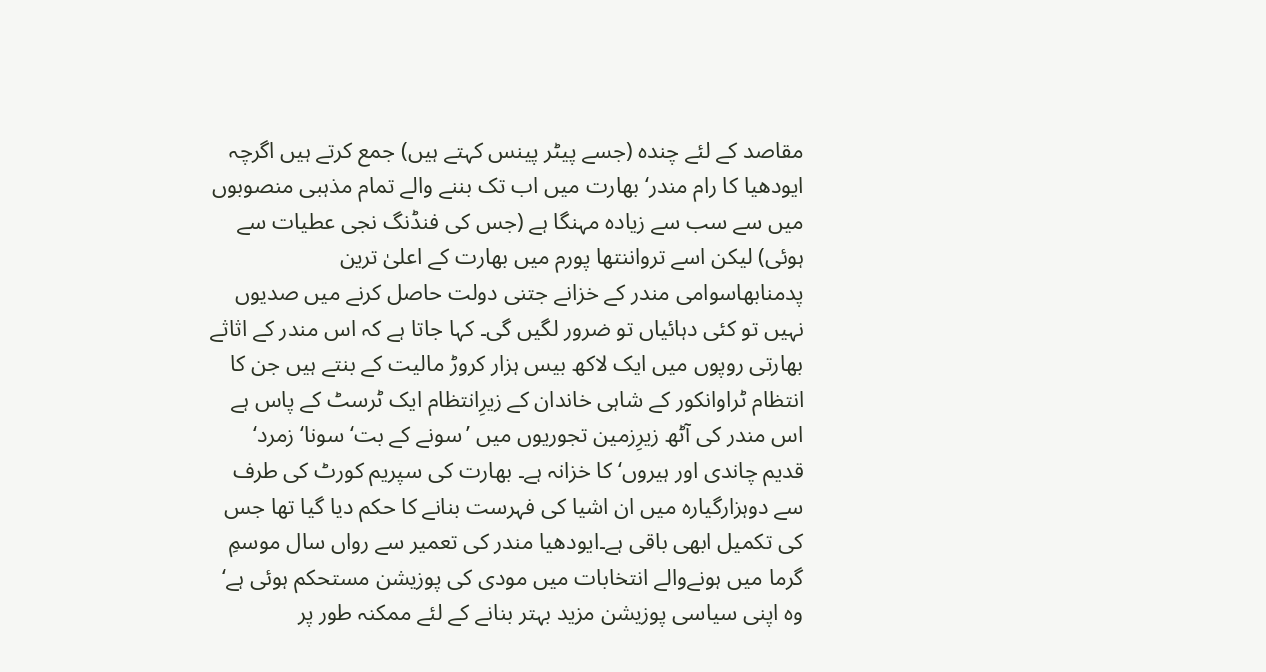مقاصد کے لئے چندہ (جسے پیٹر پینس کہتے ہیں) جمع کرتے ہیں اگرچہ ایودھیا کا رام مندر‘ بھارت میں اب تک بننے والے تمام مذہبی منصوبوں میں سے سب سے زیادہ مہنگا ہے (جس کی فنڈنگ نجی عطیات سے ہوئی) لیکن اسے ترواننتھا پورم میں بھارت کے اعلیٰ ترین پدمنابھاسوامی مندر کے خزانے جتنی دولت حاصل کرنے میں صدیوں نہیں تو کئی دہائیاں تو ضرور لگیں گی۔ کہا جاتا ہے کہ اس مندر کے اثاثے بھارتی روپوں میں ایک لاکھ بیس ہزار کروڑ مالیت کے بنتے ہیں جن کا انتظام ٹراوانکور کے شاہی خاندان کے زیرِانتظام ایک ٹرسٹ کے پاس ہے اس مندر کی آٹھ زیرِزمین تجوریوں میں ’سونے کے بت‘ سونا‘ زمرد‘ قدیم چاندی اور ہیروں‘ کا خزانہ ہے۔ بھارت کی سپریم کورٹ کی طرف سے دوہزارگیارہ میں ان اشیا کی فہرست بنانے کا حکم دیا گیا تھا جس کی تکمیل ابھی باقی ہے۔ایودھیا مندر کی تعمیر سے رواں سال موسمِ گرما میں ہونےوالے انتخابات میں مودی کی پوزیشن مستحکم ہوئی ہے‘ وہ اپنی سیاسی پوزیشن مزید بہتر بنانے کے لئے ممکنہ طور پر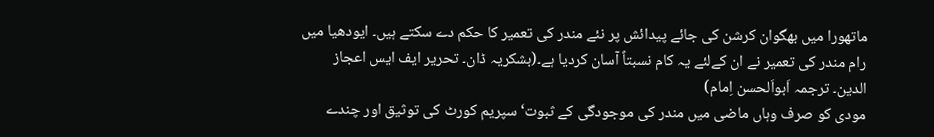ماتھورا میں بھگوان کرشن کی جائے پیدائش پر نئے مندر کی تعمیر کا حکم دے سکتے ہیں۔ ایودھیا میں رام مندر کی تعمیر نے ان کےلئے یہ کام نسبتاً آسان کردیا ہے۔(بشکریہ ڈان۔ تحریر ایف ایس اعجاز الدین۔ ترجمہ اَبواَلحسن اِمام)
مودی کو صرف وہاں ماضی میں مندر کی موجودگی کے ثبوت‘ سپریم کورٹ کی توثیق اور چندے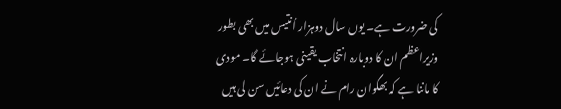کی ضرورت ہے۔ یوں سال دوہزار اُنتیس میں بھی بطور وزیراعظم ان کا دوبارہ انتخاب یقینی ہوجائے گا۔ مودی کا ماننا ہے کہ بھگوان رام نے ان کی دعائیں سن لی ہیں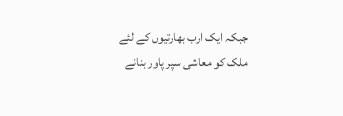جبکہ ایک ارب بھارتیوں کے لئے ملک کو معاشی سپر پاور بنانے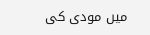میں مودی کی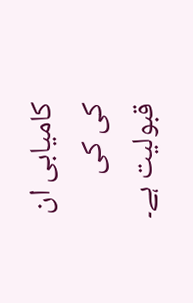کامیابی ان کی کی قبولیت ہے۔